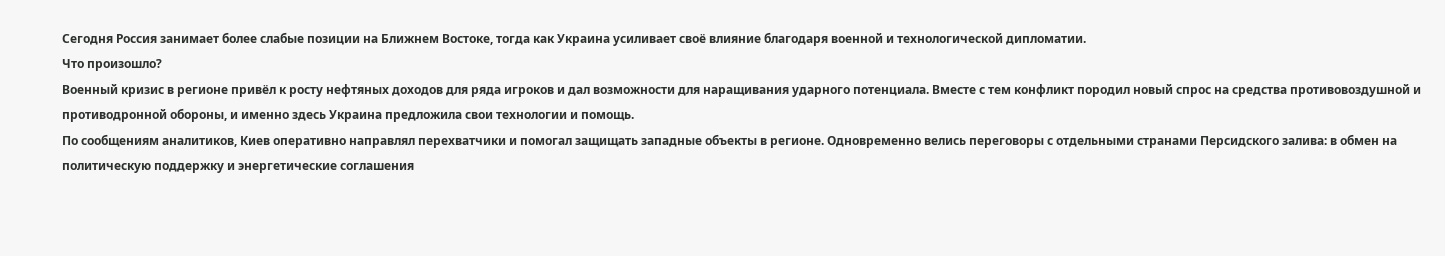Сегодня Россия занимает более слабые позиции на Ближнем Востоке, тогда как Украина усиливает своё влияние благодаря военной и технологической дипломатии.
Что произошло?
Военный кризис в регионе привёл к росту нефтяных доходов для ряда игроков и дал возможности для наращивания ударного потенциала. Вместе с тем конфликт породил новый спрос на средства противовоздушной и противодронной обороны, и именно здесь Украина предложила свои технологии и помощь.
По сообщениям аналитиков, Киев оперативно направлял перехватчики и помогал защищать западные объекты в регионе. Одновременно велись переговоры с отдельными странами Персидского залива: в обмен на политическую поддержку и энергетические соглашения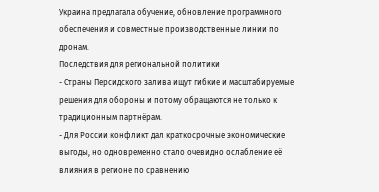Украина предлагала обучение, обновление программного обеспечения и совместные производственные линии по дронам.
Последствия для региональной политики
- Страны Персидского залива ищут гибкие и масштабируемые решения для обороны и потому обращаются не только к традиционным партнёрам.
- Для России конфликт дал краткосрочные экономические выгоды, но одновременно стало очевидно ослабление её влияния в регионе по сравнению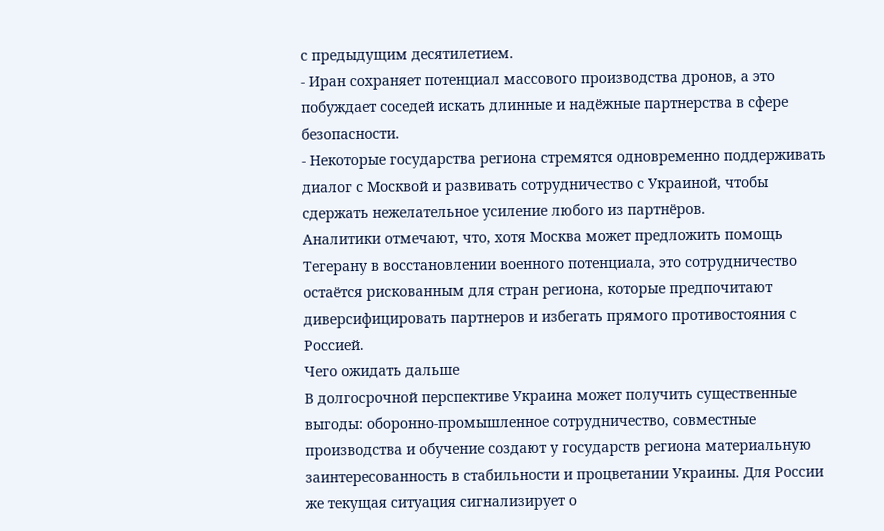с предыдущим десятилетием.
- Иран сохраняет потенциал массового производства дронов, а это побуждает соседей искать длинные и надёжные партнерства в сфере безопасности.
- Некоторые государства региона стремятся одновременно поддерживать диалог с Москвой и развивать сотрудничество с Украиной, чтобы сдержать нежелательное усиление любого из партнёров.
Аналитики отмечают, что, хотя Москва может предложить помощь Тегерану в восстановлении военного потенциала, это сотрудничество остаётся рискованным для стран региона, которые предпочитают диверсифицировать партнеров и избегать прямого противостояния с Россией.
Чего ожидать дальше
В долгосрочной перспективе Украина может получить существенные выгоды: оборонно‑промышленное сотрудничество, совместные производства и обучение создают у государств региона материальную заинтересованность в стабильности и процветании Украины. Для России же текущая ситуация сигнализирует о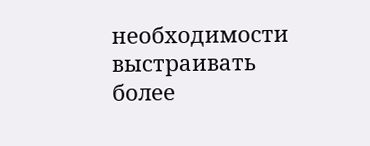необходимости выстраивать более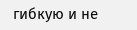гибкую и не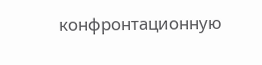конфронтационную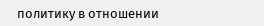политику в отношении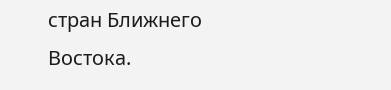стран Ближнего Востока.